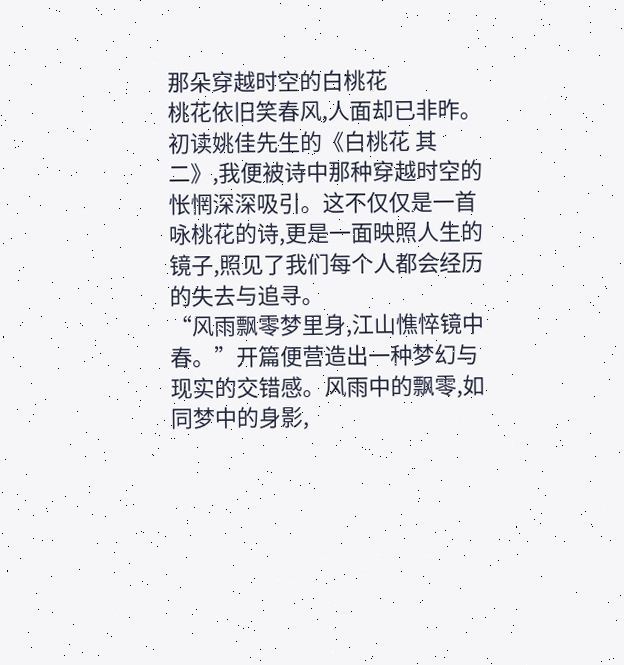那朵穿越时空的白桃花
桃花依旧笑春风,人面却已非昨。初读姚佳先生的《白桃花 其二》,我便被诗中那种穿越时空的怅惘深深吸引。这不仅仅是一首咏桃花的诗,更是一面映照人生的镜子,照见了我们每个人都会经历的失去与追寻。
“风雨飘零梦里身,江山憔悴镜中春。”开篇便营造出一种梦幻与现实的交错感。风雨中的飘零,如同梦中的身影,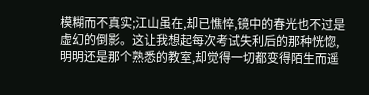模糊而不真实;江山虽在,却已憔悴,镜中的春光也不过是虚幻的倒影。这让我想起每次考试失利后的那种恍惚,明明还是那个熟悉的教室,却觉得一切都变得陌生而遥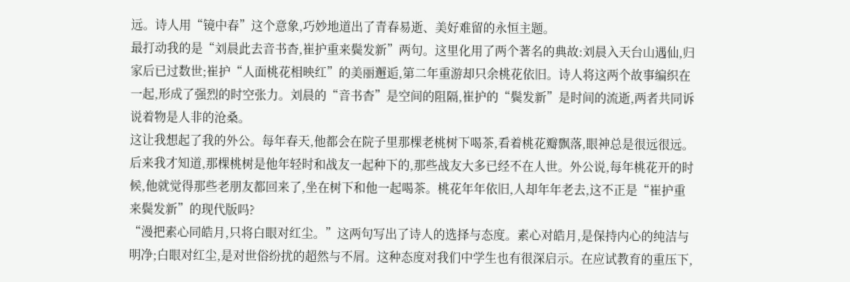远。诗人用“镜中春”这个意象,巧妙地道出了青春易逝、美好难留的永恒主题。
最打动我的是“刘晨此去音书杳,崔护重来鬓发新”两句。这里化用了两个著名的典故:刘晨入天台山遇仙,归家后已过数世;崔护“人面桃花相映红”的美丽邂逅,第二年重游却只余桃花依旧。诗人将这两个故事编织在一起,形成了强烈的时空张力。刘晨的“音书杳”是空间的阻隔,崔护的“鬓发新”是时间的流逝,两者共同诉说着物是人非的沧桑。
这让我想起了我的外公。每年春天,他都会在院子里那棵老桃树下喝茶,看着桃花瓣飘落,眼神总是很远很远。后来我才知道,那棵桃树是他年轻时和战友一起种下的,那些战友大多已经不在人世。外公说,每年桃花开的时候,他就觉得那些老朋友都回来了,坐在树下和他一起喝茶。桃花年年依旧,人却年年老去,这不正是“崔护重来鬓发新”的现代版吗?
“漫把素心同皓月,只将白眼对红尘。”这两句写出了诗人的选择与态度。素心对皓月,是保持内心的纯洁与明净;白眼对红尘,是对世俗纷扰的超然与不屑。这种态度对我们中学生也有很深启示。在应试教育的重压下,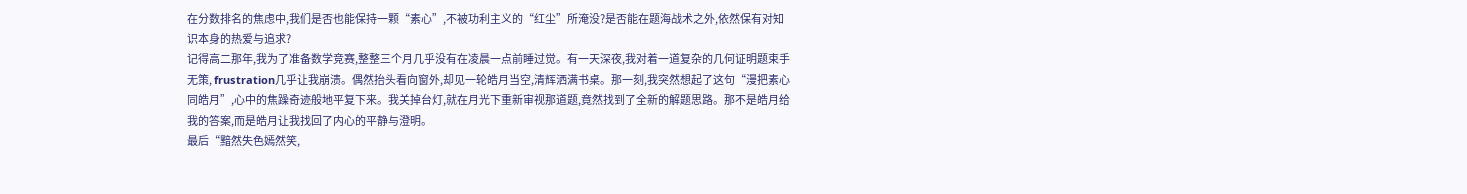在分数排名的焦虑中,我们是否也能保持一颗“素心”,不被功利主义的“红尘”所淹没?是否能在题海战术之外,依然保有对知识本身的热爱与追求?
记得高二那年,我为了准备数学竞赛,整整三个月几乎没有在凌晨一点前睡过觉。有一天深夜,我对着一道复杂的几何证明题束手无策, frustration几乎让我崩溃。偶然抬头看向窗外,却见一轮皓月当空,清辉洒满书桌。那一刻,我突然想起了这句“漫把素心同皓月”,心中的焦躁奇迹般地平复下来。我关掉台灯,就在月光下重新审视那道题,竟然找到了全新的解题思路。那不是皓月给我的答案,而是皓月让我找回了内心的平静与澄明。
最后“黯然失色嫣然笑,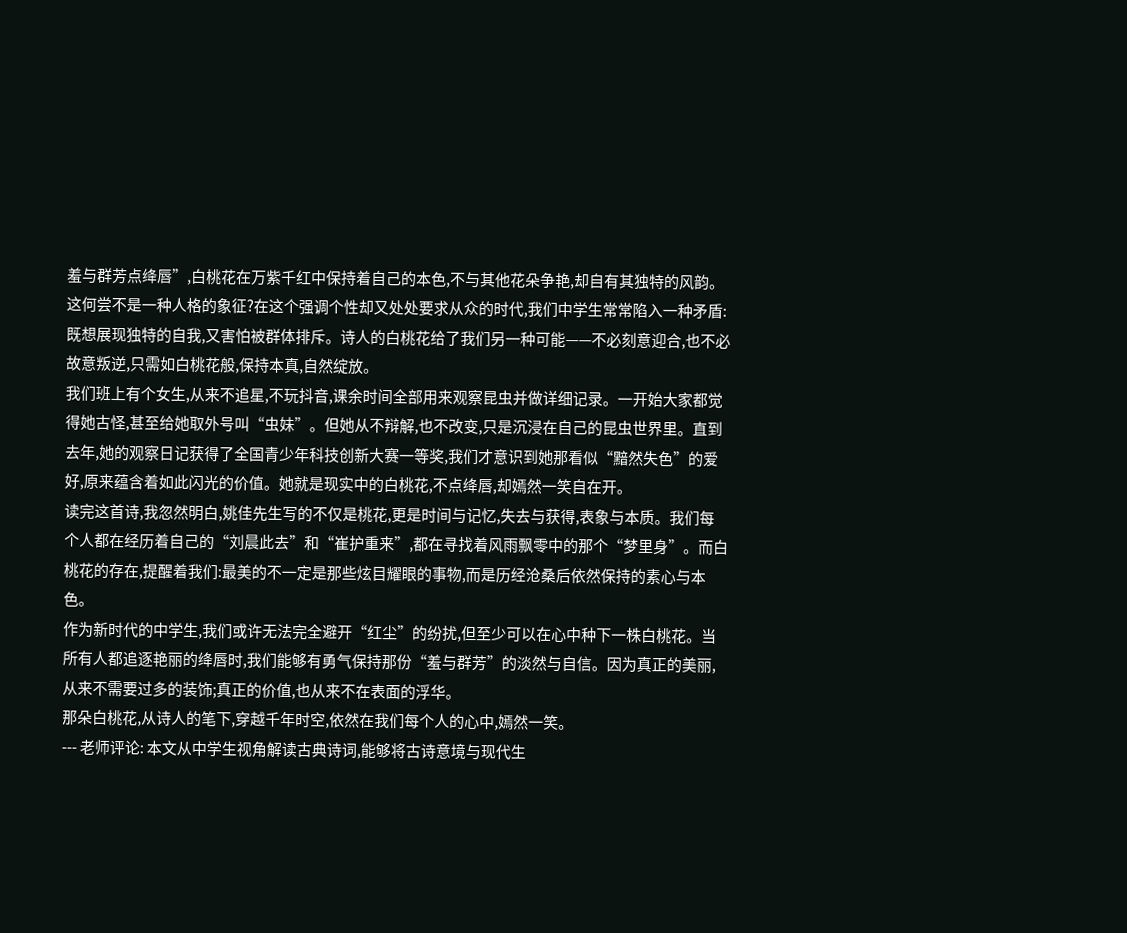羞与群芳点绛唇”,白桃花在万紫千红中保持着自己的本色,不与其他花朵争艳,却自有其独特的风韵。这何尝不是一种人格的象征?在这个强调个性却又处处要求从众的时代,我们中学生常常陷入一种矛盾:既想展现独特的自我,又害怕被群体排斥。诗人的白桃花给了我们另一种可能——不必刻意迎合,也不必故意叛逆,只需如白桃花般,保持本真,自然绽放。
我们班上有个女生,从来不追星,不玩抖音,课余时间全部用来观察昆虫并做详细记录。一开始大家都觉得她古怪,甚至给她取外号叫“虫妹”。但她从不辩解,也不改变,只是沉浸在自己的昆虫世界里。直到去年,她的观察日记获得了全国青少年科技创新大赛一等奖,我们才意识到她那看似“黯然失色”的爱好,原来蕴含着如此闪光的价值。她就是现实中的白桃花,不点绛唇,却嫣然一笑自在开。
读完这首诗,我忽然明白,姚佳先生写的不仅是桃花,更是时间与记忆,失去与获得,表象与本质。我们每个人都在经历着自己的“刘晨此去”和“崔护重来”,都在寻找着风雨飘零中的那个“梦里身”。而白桃花的存在,提醒着我们:最美的不一定是那些炫目耀眼的事物,而是历经沧桑后依然保持的素心与本色。
作为新时代的中学生,我们或许无法完全避开“红尘”的纷扰,但至少可以在心中种下一株白桃花。当所有人都追逐艳丽的绛唇时,我们能够有勇气保持那份“羞与群芳”的淡然与自信。因为真正的美丽,从来不需要过多的装饰;真正的价值,也从来不在表面的浮华。
那朵白桃花,从诗人的笔下,穿越千年时空,依然在我们每个人的心中,嫣然一笑。
--- 老师评论: 本文从中学生视角解读古典诗词,能够将古诗意境与现代生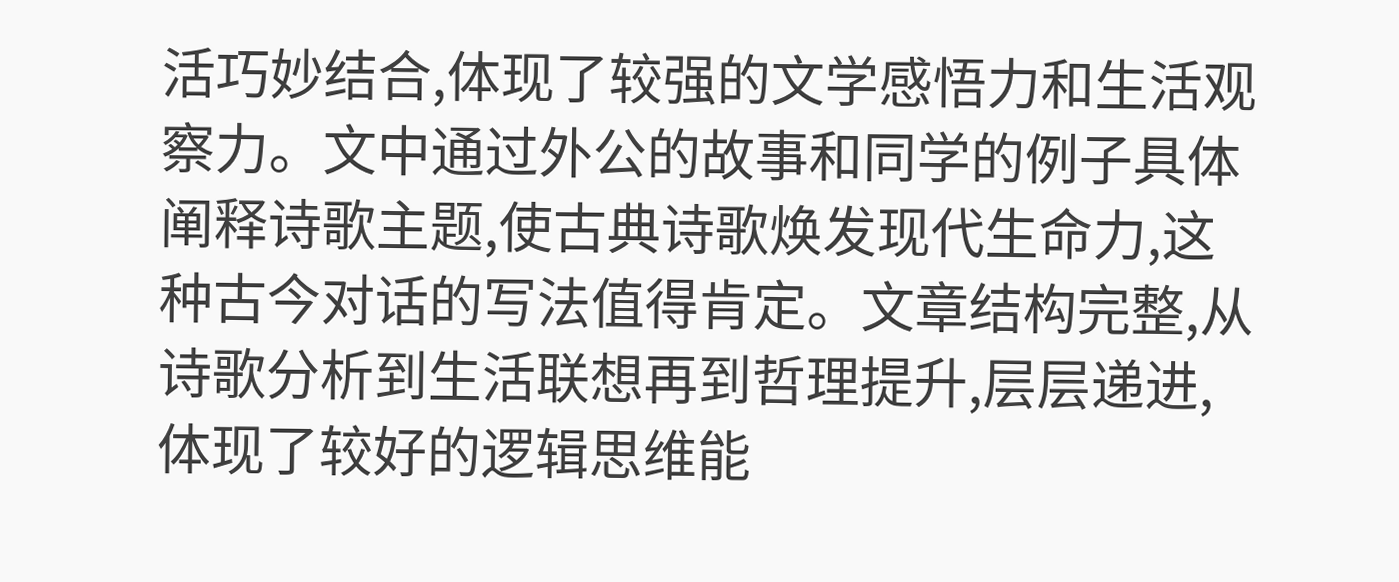活巧妙结合,体现了较强的文学感悟力和生活观察力。文中通过外公的故事和同学的例子具体阐释诗歌主题,使古典诗歌焕发现代生命力,这种古今对话的写法值得肯定。文章结构完整,从诗歌分析到生活联想再到哲理提升,层层递进,体现了较好的逻辑思维能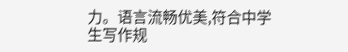力。语言流畅优美,符合中学生写作规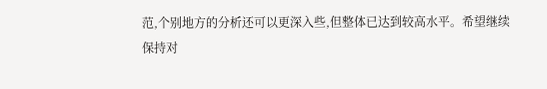范,个别地方的分析还可以更深入些,但整体已达到较高水平。希望继续保持对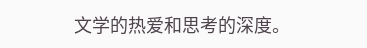文学的热爱和思考的深度。